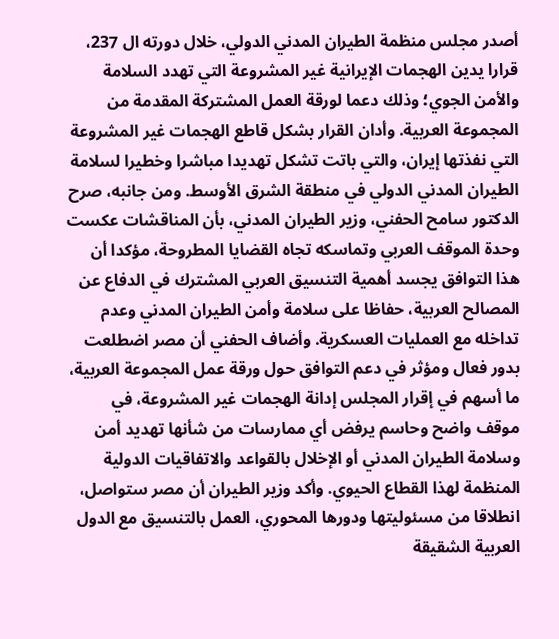أصدر مجلس منظمة الطيران المدني الدولي، خلال دورته ال 237، قرارا يدين الهجمات الإيرانية غير المشروعة التي تهدد السلامة والأمن الجوي؛ وذلك دعما لورقة العمل المشتركة المقدمة من المجموعة العربية. وأدان القرار بشكل قاطع الهجمات غير المشروعة التي نفذتها إيران، والتي باتت تشكل تهديدا مباشرا وخطيرا لسلامة الطيران المدني الدولي في منطقة الشرق الأوسط. ومن جانبه، صرح الدكتور سامح الحفني، وزير الطيران المدني، بأن المناقشات عكست وحدة الموقف العربي وتماسكه تجاه القضايا المطروحة، مؤكدا أن هذا التوافق يجسد أهمية التنسيق العربي المشترك في الدفاع عن المصالح العربية، حفاظا على سلامة وأمن الطيران المدني وعدم تداخله مع العمليات العسكرية. وأضاف الحفني أن مصر اضطلعت بدور فعال ومؤثر في دعم التوافق حول ورقة عمل المجموعة العربية، ما أسهم في إقرار المجلس إدانة الهجمات غير المشروعة، في موقف واضح وحاسم يرفض أي ممارسات من شأنها تهديد أمن وسلامة الطيران المدني أو الإخلال بالقواعد والاتفاقيات الدولية المنظمة لهذا القطاع الحيوي. وأكد وزير الطيران أن مصر ستواصل، انطلاقا من مسئوليتها ودورها المحوري، العمل بالتنسيق مع الدول العربية الشقيقة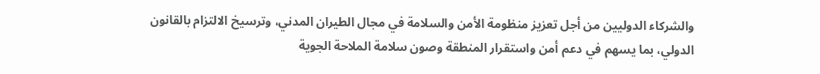والشركاء الدوليين من أجل تعزيز منظومة الأمن والسلامة في مجال الطيران المدني، وترسيخ الالتزام بالقانون الدولي، بما يسهم في دعم أمن واستقرار المنطقة وصون سلامة الملاحة الجوية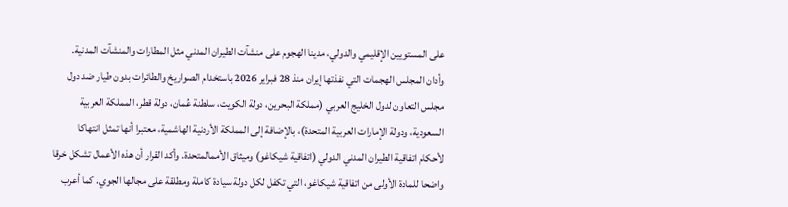على المستويين الإقليمي والدولي، مدينا الهجوم على منشآت الطيران المدني مثل المطارات والمنشآت المدنية. وأدان المجلس الهجمات التي نفذتها إيران منذ 28 فبراير 2026 باستخدام الصواريخ والطائرات بدون طيار ضد دول مجلس التعاون لدول الخليج العربي (مملكة البحرين، دولة الكويت، سلطنة عُمان، دولة قطر، المملكة العربية السعودية، ودولة الإمارات العربية المتحدة)، بالإضافة إلى المملكة الأردنية الهاشمية، معتبرا أنها تمثل انتهاكا لأحكام اتفاقية الطيران المدني الدولي (اتفاقية شيكاغو) وميثاق الأممالمتحدة. وأكد القرار أن هذه الأعمال تشكل خرقا واضحا للمادة الأولى من اتفاقية شيكاغو، التي تكفل لكل دولة سيادة كاملة ومطلقة على مجالها الجوي. كما أعرب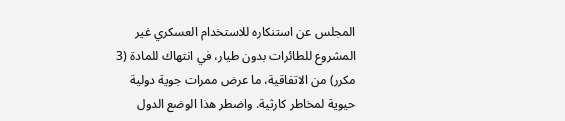المجلس عن استنكاره للاستخدام العسكري غير المشروع للطائرات بدون طيار، في انتهاك للمادة (3 مكرر) من الاتفاقية، ما عرض ممرات جوية دولية حيوية لمخاطر كارثية. واضطر هذا الوضع الدول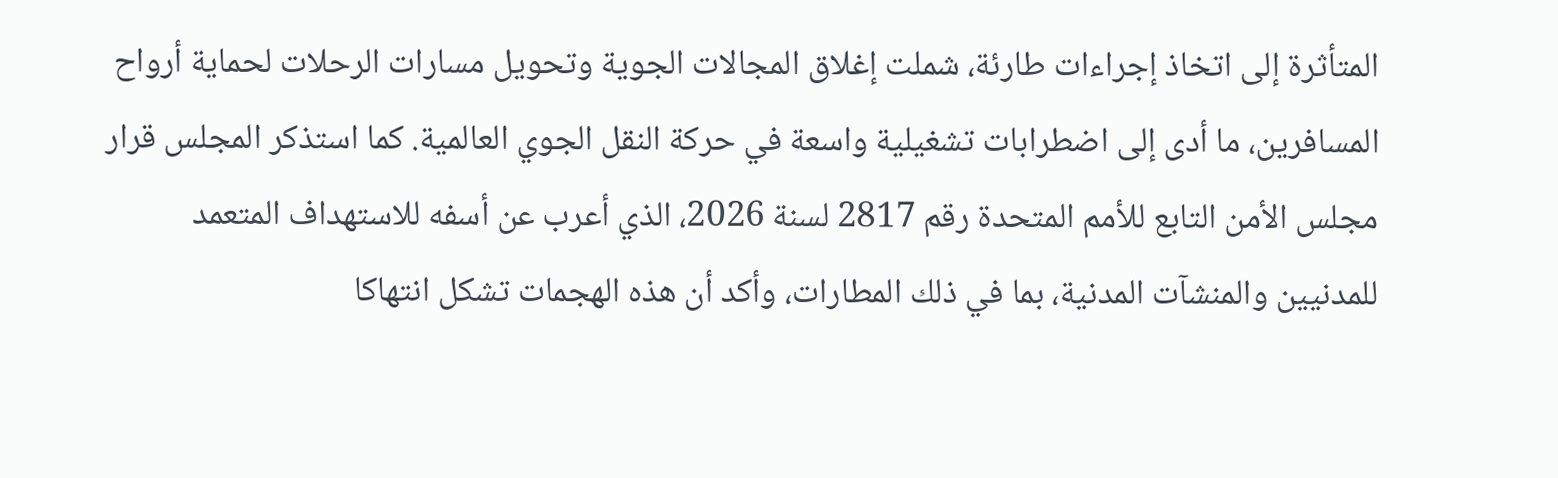المتأثرة إلى اتخاذ إجراءات طارئة، شملت إغلاق المجالات الجوية وتحويل مسارات الرحلات لحماية أرواح المسافرين، ما أدى إلى اضطرابات تشغيلية واسعة في حركة النقل الجوي العالمية. كما استذكر المجلس قرار مجلس الأمن التابع للأمم المتحدة رقم 2817 لسنة 2026، الذي أعرب عن أسفه للاستهداف المتعمد للمدنيين والمنشآت المدنية، بما في ذلك المطارات، وأكد أن هذه الهجمات تشكل انتهاكا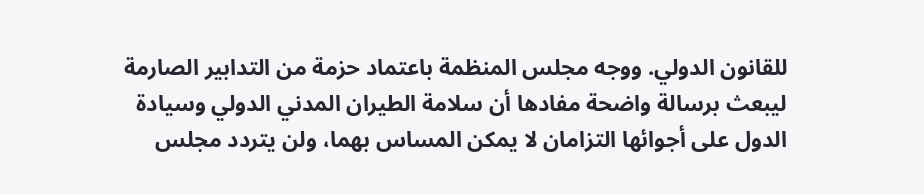للقانون الدولي. ووجه مجلس المنظمة باعتماد حزمة من التدابير الصارمة ليبعث برسالة واضحة مفادها أن سلامة الطيران المدني الدولي وسيادة الدول على أجوائها التزامان لا يمكن المساس بهما، ولن يتردد مجلس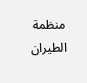منظمة الطيران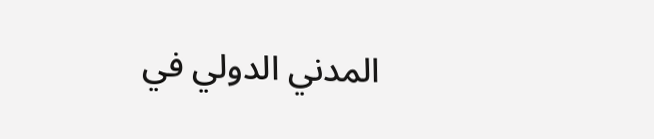المدني الدولي في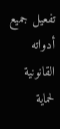تفعيل جميع أدواته القانونية لحماية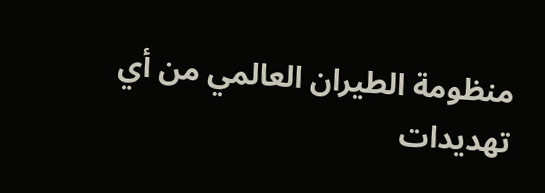منظومة الطيران العالمي من أي تهديدات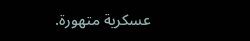عسكرية متهورة.